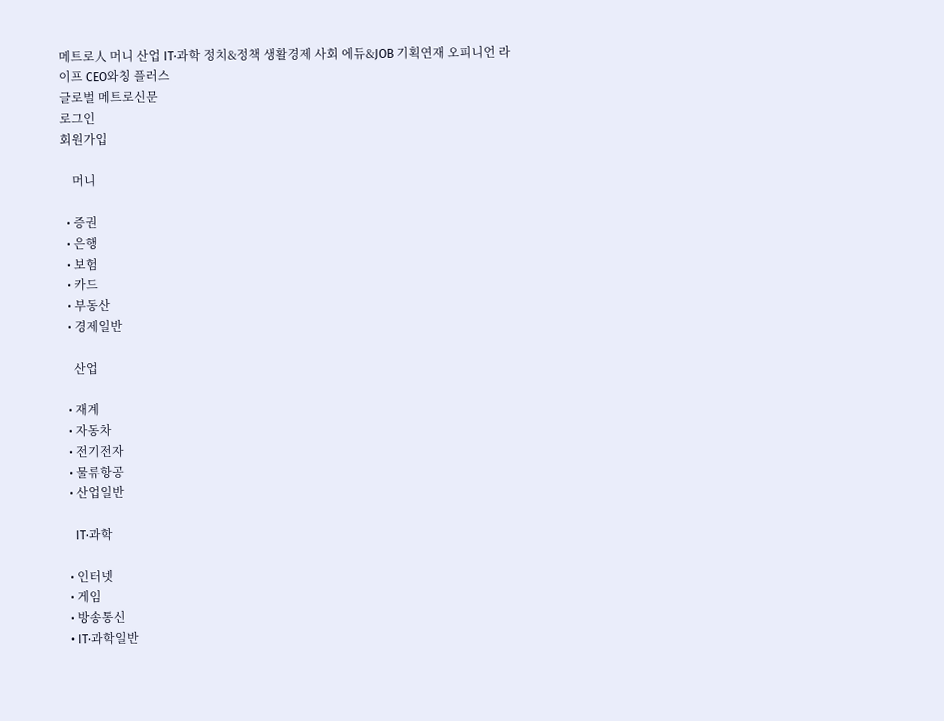메트로人 머니 산업 IT·과학 정치&정책 생활경제 사회 에듀&JOB 기획연재 오피니언 라이프 CEO와칭 플러스
글로벌 메트로신문
로그인
회원가입

    머니

  • 증권
  • 은행
  • 보험
  • 카드
  • 부동산
  • 경제일반

    산업

  • 재계
  • 자동차
  • 전기전자
  • 물류항공
  • 산업일반

    IT·과학

  • 인터넷
  • 게임
  • 방송통신
  • IT·과학일반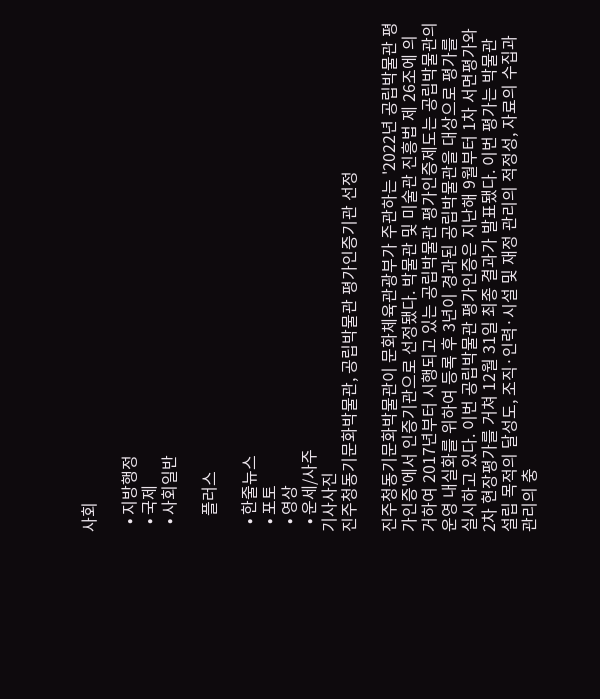사회

  • 지방행정
  • 국제
  • 사회일반

    플러스

  • 한줄뉴스
  • 포토
  • 영상
  • 운세/사주
기사사진
진주청동기문화박물관, 공립박물관 평가인증기관 선정

진주청동기문화박물관이 문화체육관광부가 주관하는 '2022년 공립박물관 평가인증'에서 인증기관으로 선정됐다. 박물관 및 미술관 진흥법 제 26조에 의거하여 2017년부터 시행되고 있는 공립박물관 평가인증제도는 공립박물관의 운영 내실화를 위하여 등록 후 3년이 경과된 공립박물관을 대상으로 평가를 실시하고 있다. 이번 공립박물관 평가인증은 지난해 9월부터 1차 서면평가와 2차 현장평가를 거쳐 12월 31일 최종 결과가 발표됐다. 이번 평가는 박물관 설립 목적의 달성도, 조직·인력·시설 및 재정 관리의 적정성, 자료의 수집과 관리의 충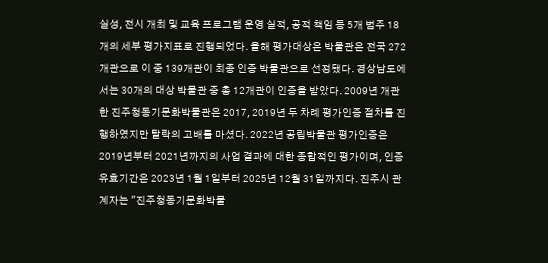실성, 전시 개최 및 교육 프로그램 운영 실적, 공적 책임 등 5개 범주 18개의 세부 평가지표로 진행되었다. 올해 평가대상은 박물관은 전국 272개관으로 이 중 139개관이 최종 인증 박물관으로 선정됐다. 경상남도에서는 30개의 대상 박물관 중 총 12개관이 인증을 받았다. 2009년 개관한 진주청동기문화박물관은 2017, 2019년 두 차례 평가인증 절차를 진행하였지만 탈락의 고배를 마셨다. 2022년 공립박물관 평가인증은 2019년부터 2021년까지의 사업 결과에 대한 종합적인 평가이며, 인증 유효기간은 2023년 1월 1일부터 2025년 12월 31일까지다. 진주시 관계자는 "진주청동기문화박물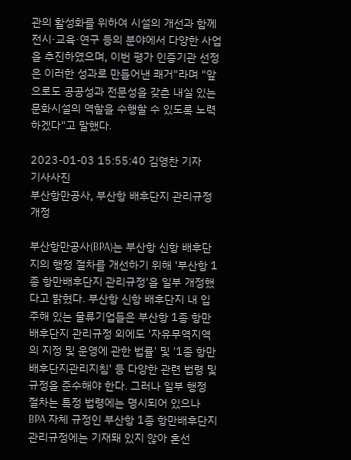관의 활성화를 위하여 시설의 개선과 함께 전시·교육·연구 등의 분야에서 다양한 사업을 추진하였으며, 이번 평가 인증기관 선정은 이러한 성과로 만들어낸 쾌거"라며 "앞으로도 공공성과 전문성을 갖춘 내실 있는 문화시설의 역할을 수행할 수 있도록 노력하겠다"고 말했다.

2023-01-03 15:55:40 김영찬 기자
기사사진
부산항만공사, 부산항 배후단지 관리규정 개정

부산항만공사(BPA)는 부산항 신항 배후단지의 행정 절차를 개선하기 위해 '부산항 1종 항만배후단지 관리규정'을 일부 개정했다고 밝혔다. 부산항 신항 배후단지 내 입주해 있는 물류기업들은 부산항 1종 항만배후단지 관리규정 외에도 '자유무역지역의 지정 및 운영에 관한 법률' 및 '1종 항만배후단지관리지침' 등 다양한 관련 법령 및 규정을 준수해야 한다. 그러나 일부 행정 절차는 특정 법령에는 명시되어 있으나 BPA 자체 규정인 부산항 1종 항만배후단지 관리규정에는 기재돼 있지 않아 혼선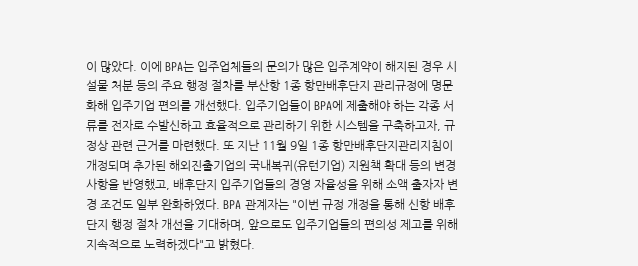이 많았다. 이에 BPA는 입주업체들의 문의가 많은 입주계약이 해지된 경우 시설물 처분 등의 주요 행정 절차를 부산항 1종 항만배후단지 관리규정에 명문화해 입주기업 편의를 개선했다. 입주기업들이 BPA에 제출해야 하는 각종 서류를 전자로 수발신하고 효율적으로 관리하기 위한 시스템을 구축하고자, 규정상 관련 근거를 마련했다. 또 지난 11월 9일 1종 항만배후단지관리지침이 개정되며 추가된 해외진출기업의 국내복귀(유턴기업) 지원책 확대 등의 변경사항을 반영했고, 배후단지 입주기업들의 경영 자율성을 위해 소액 출자자 변경 조건도 일부 완화하였다. BPA 관계자는 "이번 규정 개정을 통해 신항 배후단지 행정 절차 개선을 기대하며, 앞으로도 입주기업들의 편의성 제고를 위해 지속적으로 노력하겠다"고 밝혔다.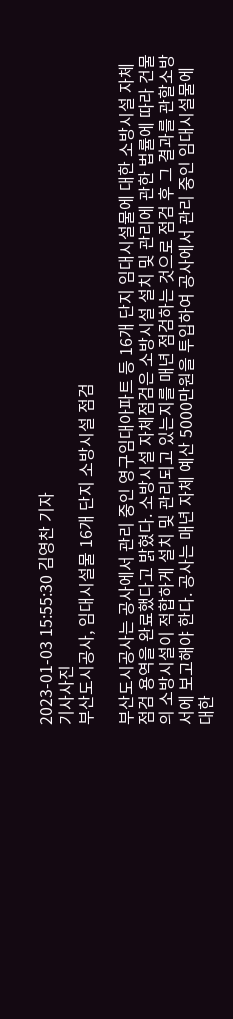2023-01-03 15:55:30 김영찬 기자
기사사진
부산도시공사, 임대시설물 16개 단지 소방시설 점검

부산도시공사는 공사에서 관리 중인 영구임대아파트 등 16개 단지 임대시설물에 대한 소방시설 자체점검 용역을 완료했다고 밝혔다. 소방시설 자체점검은 소방시설 설치 및 관리에 관한 법률에 따라 건물의 소방시설이 적합하게 설치 및 관리되고 있는지를 매년 점검하는 것으로 점검 후 그 결과를 관할소방서에 보고해야 한다. 공사는 매년 자체 예산 5000만원을 투입하여 공사에서 관리 중인 임대시설물에 대한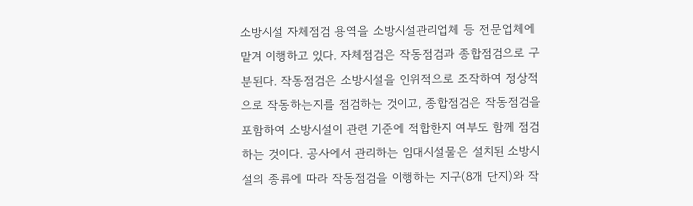소방시설 자체점검 용역을 소방시설관리업체 등 전문업체에 맡겨 이행하고 있다. 자체점검은 작동점검과 종합점검으로 구분된다. 작동점검은 소방시설을 인위적으로 조작하여 정상적으로 작동하는지를 점검하는 것이고, 종합점검은 작동점검을 포함하여 소방시설이 관련 기준에 적합한지 여부도 함께 점검하는 것이다. 공사에서 관리하는 임대시설물은 설치된 소방시설의 종류에 따라 작동점검을 이행하는 지구(8개 단지)와 작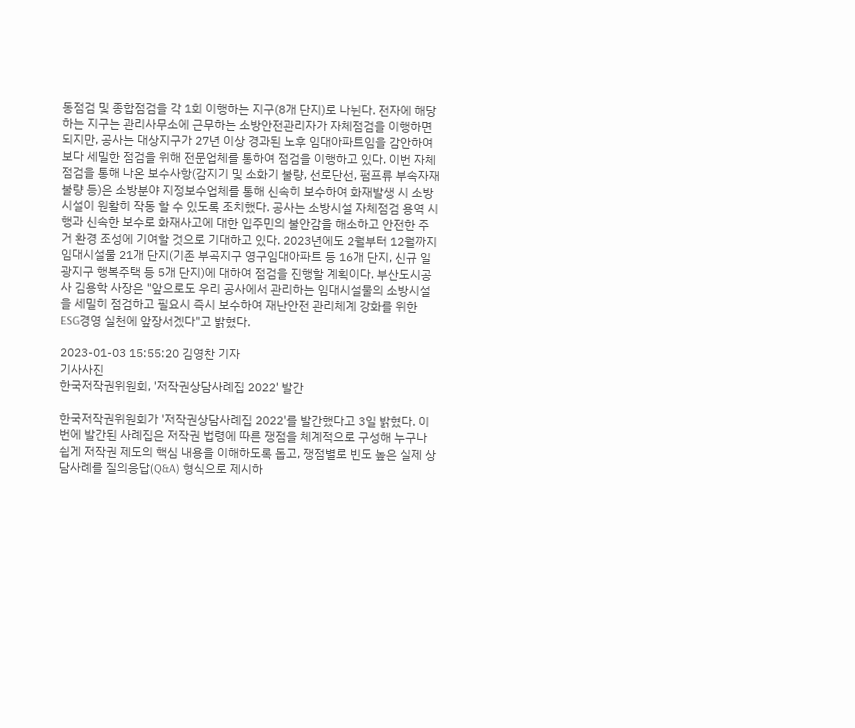동점검 및 종합점검을 각 1회 이행하는 지구(8개 단지)로 나뉜다. 전자에 해당하는 지구는 관리사무소에 근무하는 소방안전관리자가 자체점검을 이행하면 되지만, 공사는 대상지구가 27년 이상 경과된 노후 임대아파트임을 감안하여 보다 세밀한 점검을 위해 전문업체를 통하여 점검을 이행하고 있다. 이번 자체점검을 통해 나온 보수사항(감지기 및 소화기 불량, 선로단선, 펌프류 부속자재 불량 등)은 소방분야 지정보수업체를 통해 신속히 보수하여 화재발생 시 소방시설이 원활히 작동 할 수 있도록 조치했다. 공사는 소방시설 자체점검 용역 시행과 신속한 보수로 화재사고에 대한 입주민의 불안감을 해소하고 안전한 주거 환경 조성에 기여할 것으로 기대하고 있다. 2023년에도 2월부터 12월까지 임대시설물 21개 단지(기존 부곡지구 영구임대아파트 등 16개 단지, 신규 일광지구 행복주택 등 5개 단지)에 대하여 점검을 진행할 계획이다. 부산도시공사 김용학 사장은 "앞으로도 우리 공사에서 관리하는 임대시설물의 소방시설을 세밀히 점검하고 필요시 즉시 보수하여 재난안전 관리체계 강화를 위한 ESG경영 실천에 앞장서겠다"고 밝혔다.

2023-01-03 15:55:20 김영찬 기자
기사사진
한국저작권위원회, '저작권상담사례집 2022' 발간

한국저작권위원회가 '저작권상담사례집 2022'를 발간했다고 3일 밝혔다. 이번에 발간된 사례집은 저작권 법령에 따른 쟁점을 체계적으로 구성해 누구나 쉽게 저작권 제도의 핵심 내용을 이해하도록 돕고, 쟁점별로 빈도 높은 실제 상담사례를 질의응답(Q&A) 형식으로 제시하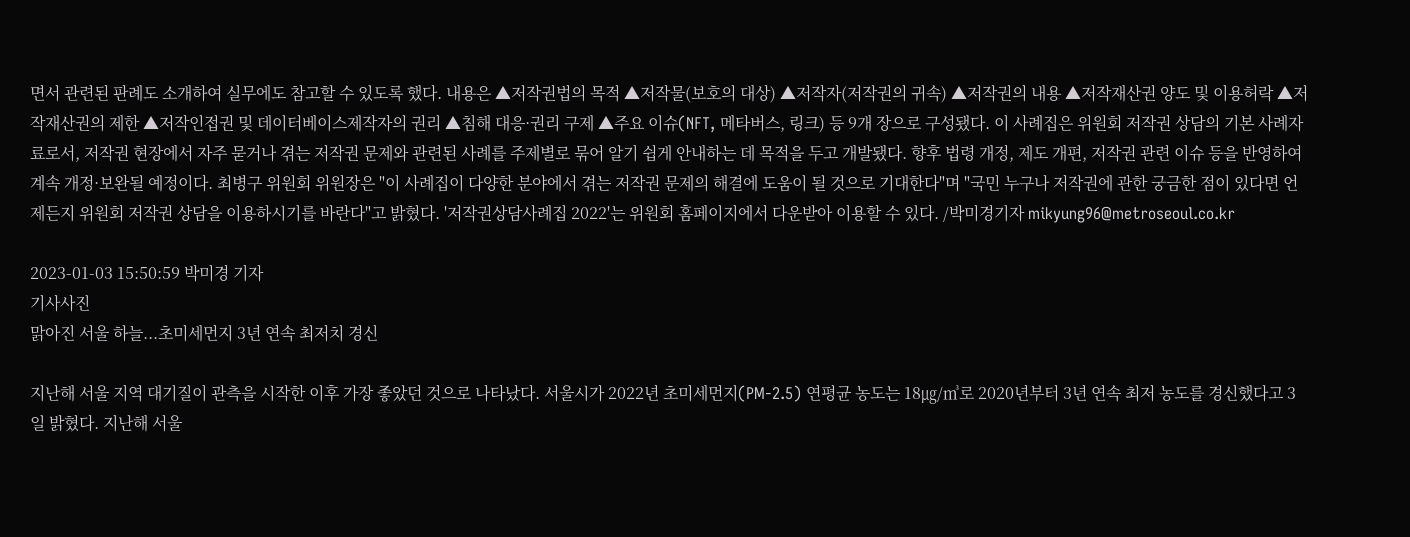면서 관련된 판례도 소개하여 실무에도 참고할 수 있도록 했다. 내용은 ▲저작권법의 목적 ▲저작물(보호의 대상) ▲저작자(저작권의 귀속) ▲저작권의 내용 ▲저작재산권 양도 및 이용허락 ▲저작재산권의 제한 ▲저작인접권 및 데이터베이스제작자의 권리 ▲침해 대응·권리 구제 ▲주요 이슈(NFT, 메타버스, 링크) 등 9개 장으로 구성됐다. 이 사례집은 위원회 저작권 상담의 기본 사례자료로서, 저작권 현장에서 자주 묻거나 겪는 저작권 문제와 관련된 사례를 주제별로 묶어 알기 쉽게 안내하는 데 목적을 두고 개발됐다. 향후 법령 개정, 제도 개편, 저작권 관련 이슈 등을 반영하여 계속 개정·보완될 예정이다. 최병구 위원회 위원장은 "이 사례집이 다양한 분야에서 겪는 저작권 문제의 해결에 도움이 될 것으로 기대한다"며 "국민 누구나 저작권에 관한 궁금한 점이 있다면 언제든지 위원회 저작권 상담을 이용하시기를 바란다"고 밝혔다. '저작권상담사례집 2022'는 위원회 홈페이지에서 다운받아 이용할 수 있다. /박미경기자 mikyung96@metroseoul.co.kr

2023-01-03 15:50:59 박미경 기자
기사사진
맑아진 서울 하늘...초미세먼지 3년 연속 최저치 경신

지난해 서울 지역 대기질이 관측을 시작한 이후 가장 좋았던 것으로 나타났다. 서울시가 2022년 초미세먼지(PM-2.5) 연평균 농도는 18㎍/㎥로 2020년부터 3년 연속 최저 농도를 경신했다고 3일 밝혔다. 지난해 서울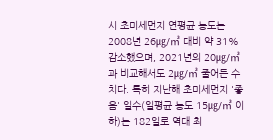시 초미세먼지 연평균 농도는 2008년 26㎍/㎥ 대비 약 31% 감소했으며, 2021년의 20㎍/㎥과 비교해서도 2㎍/㎥ 줄어든 수치다. 특히 지난해 초미세먼지 '좋음' 일수(일평균 농도 15㎍/㎥ 이하)는 182일로 역대 최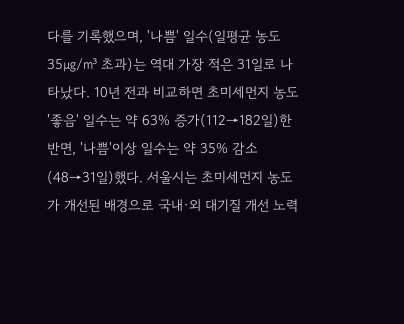다를 기록했으며, '나쁨' 일수(일평균 농도 35㎍/㎥ 초과)는 역대 가장 적은 31일로 나타났다. 10년 전과 비교하면 초미세먼지 농도 '좋음' 일수는 약 63% 증가(112→182일)한 반면, '나쁨'이상 일수는 약 35% 감소(48→31일)했다. 서울시는 초미세먼지 농도가 개선된 배경으로 국내·외 대기질 개선 노력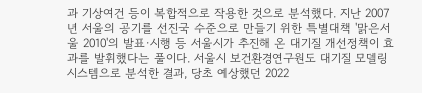과 기상여건 등이 복합적으로 작용한 것으로 분석했다. 지난 2007년 서울의 공기를 선진국 수준으로 만들기 위한 특별대책 '맑은서울 2010'의 발표·시행 등 서울시가 추진해 온 대기질 개선정책이 효과를 발휘했다는 풀이다. 서울시 보건환경연구원도 대기질 모델링 시스템으로 분석한 결과, 당초 예상했던 2022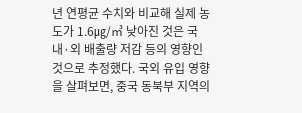년 연평균 수치와 비교해 실제 농도가 1.6㎍/㎥ 낮아진 것은 국내·외 배출량 저감 등의 영향인 것으로 추정했다. 국외 유입 영향을 살펴보면, 중국 동북부 지역의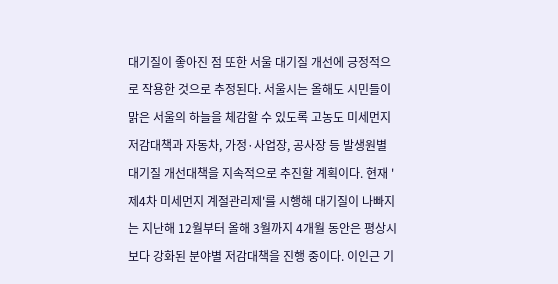대기질이 좋아진 점 또한 서울 대기질 개선에 긍정적으로 작용한 것으로 추정된다. 서울시는 올해도 시민들이 맑은 서울의 하늘을 체감할 수 있도록 고농도 미세먼지 저감대책과 자동차, 가정·사업장, 공사장 등 발생원별 대기질 개선대책을 지속적으로 추진할 계획이다. 현재 '제4차 미세먼지 계절관리제'를 시행해 대기질이 나빠지는 지난해 12월부터 올해 3월까지 4개월 동안은 평상시보다 강화된 분야별 저감대책을 진행 중이다. 이인근 기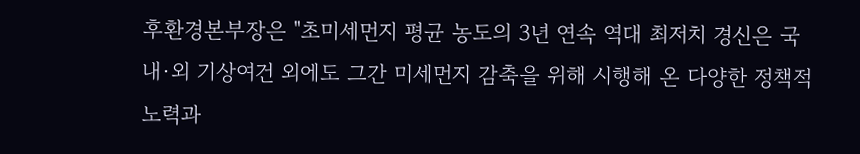후환경본부장은 "초미세먼지 평균 농도의 3년 연속 역대 최저치 경신은 국내·외 기상여건 외에도 그간 미세먼지 감축을 위해 시행해 온 다양한 정책적 노력과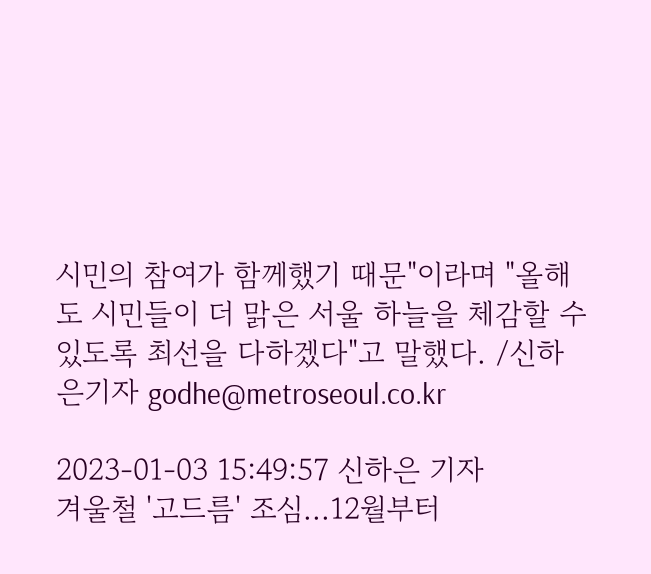시민의 참여가 함께했기 때문"이라며 "올해도 시민들이 더 맑은 서울 하늘을 체감할 수 있도록 최선을 다하겠다"고 말했다. /신하은기자 godhe@metroseoul.co.kr

2023-01-03 15:49:57 신하은 기자
겨울철 '고드름' 조심...12월부터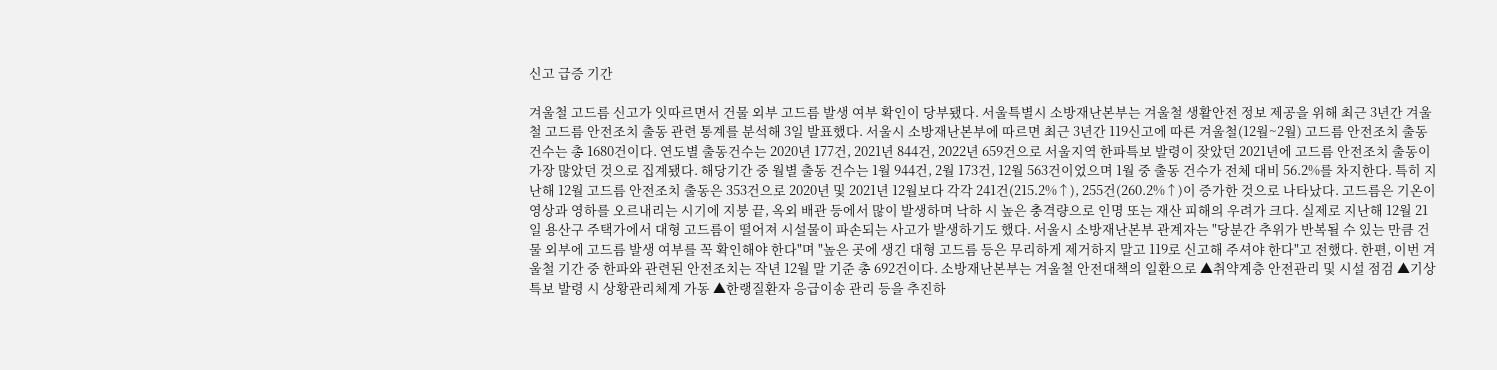신고 급증 기간

겨울철 고드름 신고가 잇따르면서 건물 외부 고드름 발생 여부 확인이 당부됐다. 서울특별시 소방재난본부는 겨울철 생활안전 정보 제공을 위해 최근 3년간 겨울철 고드름 안전조치 출동 관련 통계를 분석해 3일 발표했다. 서울시 소방재난본부에 따르면 최근 3년간 119신고에 따른 겨울철(12월~2월) 고드름 안전조치 출동건수는 총 1680건이다. 연도별 출동건수는 2020년 177건, 2021년 844건, 2022년 659건으로 서울지역 한파특보 발령이 잦았던 2021년에 고드름 안전조치 출동이 가장 많았던 것으로 집계됐다. 해당기간 중 월별 출동 건수는 1월 944건, 2월 173건, 12월 563건이었으며 1월 중 출동 건수가 전체 대비 56.2%를 차지한다. 특히 지난해 12월 고드름 안전조치 출동은 353건으로 2020년 및 2021년 12월보다 각각 241건(215.2%↑), 255건(260.2%↑)이 증가한 것으로 나타났다. 고드름은 기온이 영상과 영하를 오르내리는 시기에 지붕 끝, 옥외 배관 등에서 많이 발생하며 낙하 시 높은 충격량으로 인명 또는 재산 피해의 우려가 크다. 실제로 지난해 12월 21일 용산구 주택가에서 대형 고드름이 떨어져 시설물이 파손되는 사고가 발생하기도 했다. 서울시 소방재난본부 관계자는 "당분간 추위가 반복될 수 있는 만큼 건물 외부에 고드름 발생 여부를 꼭 확인해야 한다"며 "높은 곳에 생긴 대형 고드름 등은 무리하게 제거하지 말고 119로 신고해 주셔야 한다"고 전했다. 한편, 이번 겨울철 기간 중 한파와 관련된 안전조치는 작년 12월 말 기준 총 692건이다. 소방재난본부는 겨울철 안전대책의 일환으로 ▲취약계층 안전관리 및 시설 점검 ▲기상특보 발령 시 상황관리체계 가동 ▲한랭질환자 응급이송 관리 등을 추진하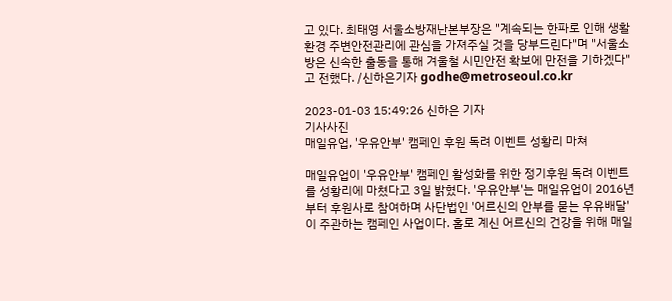고 있다. 최태영 서울소방재난본부장은 "계속되는 한파로 인해 생활환경 주변안전관리에 관심을 가져주실 것을 당부드린다"며 "서울소방은 신속한 출동을 통해 겨울철 시민안전 확보에 만전을 기하겠다"고 전했다. /신하은기자 godhe@metroseoul.co.kr

2023-01-03 15:49:26 신하은 기자
기사사진
매일유업, '우유안부' 캠페인 후원 독려 이벤트 성황리 마쳐

매일유업이 '우유안부' 캠페인 활성화를 위한 정기후원 독려 이벤트를 성황리에 마쳤다고 3일 밝혔다. '우유안부'는 매일유업이 2016년부터 후원사로 참여하며 사단법인 '어르신의 안부를 묻는 우유배달'이 주관하는 캠페인 사업이다. 홀로 계신 어르신의 건강을 위해 매일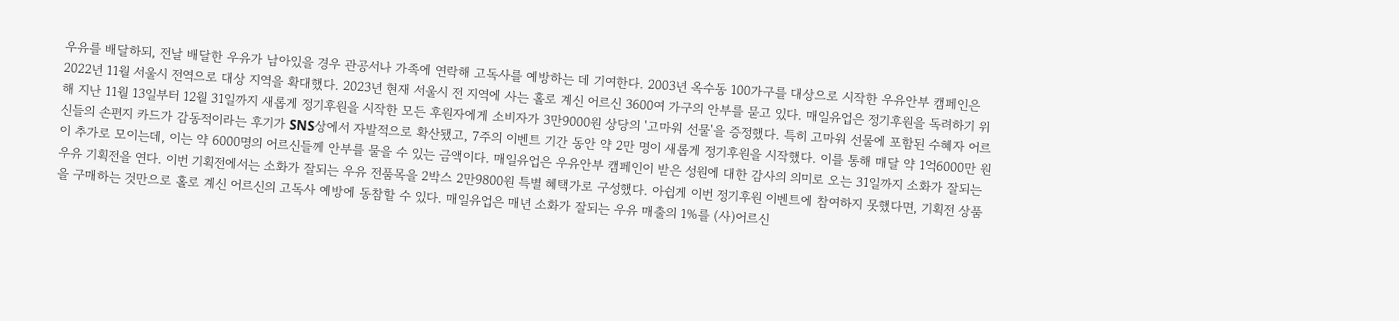우유를 배달하되, 전날 배달한 우유가 남아있을 경우 관공서나 가족에 연락해 고독사를 예방하는 데 기여한다. 2003년 옥수동 100가구를 대상으로 시작한 우유안부 캠페인은 2022년 11월 서울시 전역으로 대상 지역을 확대했다. 2023년 현재 서울시 전 지역에 사는 홀로 계신 어르신 3600여 가구의 안부를 묻고 있다. 매일유업은 정기후원을 독려하기 위해 지난 11월 13일부터 12월 31일까지 새롭게 정기후원을 시작한 모든 후원자에게 소비자가 3만9000원 상당의 '고마워 선물'을 증정했다. 특히 고마워 선물에 포함된 수혜자 어르신들의 손편지 카드가 감동적이라는 후기가 SNS상에서 자발적으로 확산됐고, 7주의 이벤트 기간 동안 약 2만 명이 새롭게 정기후원을 시작했다. 이를 통해 매달 약 1억6000만 원이 추가로 모이는데, 이는 약 6000명의 어르신들께 안부를 물을 수 있는 금액이다. 매일유업은 우유안부 캠페인이 받은 성원에 대한 감사의 의미로 오는 31일까지 소화가 잘되는 우유 기획전을 연다. 이번 기획전에서는 소화가 잘되는 우유 전품목을 2박스 2만9800원 특별 혜택가로 구성했다. 아쉽게 이번 정기후원 이벤트에 참여하지 못했다면, 기획전 상품을 구매하는 것만으로 홀로 계신 어르신의 고독사 예방에 동참할 수 있다. 매일유업은 매년 소화가 잘되는 우유 매출의 1%를 (사)어르신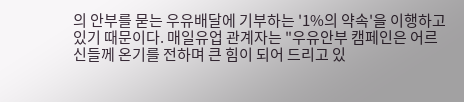의 안부를 묻는 우유배달에 기부하는 '1%의 약속'을 이행하고 있기 때문이다. 매일유업 관계자는 "우유안부 캠페인은 어르신들께 온기를 전하며 큰 힘이 되어 드리고 있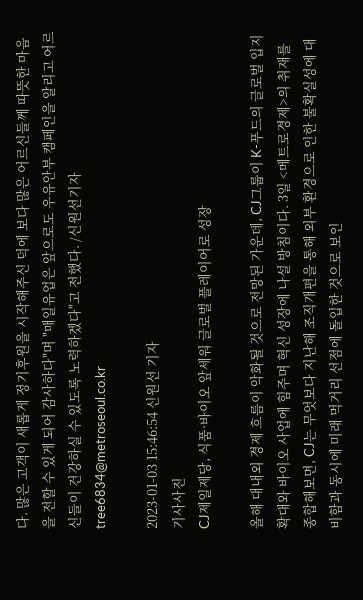다. 많은 고객이 새롭게 정기후원을 시작해주신 덕에 보다 많은 어르신들께 따뜻한 마음을 전할 수 있게 되어 감사하다"며 "매일유업은 앞으로도 우유안부 캠페인을 알리고 어르신들이 건강하실 수 있도록 노력하겠다"고 전했다. /신원선기자 tree6834@metroseoul.co.kr

2023-01-03 15:46:54 신원선 기자
기사사진
CJ제일제당, 식품·바이오 앞세워 글로벌 플레이어로 성장

올해 대내외 경제 흐름이 악화될 것으로 전망된 가운데, CJ그룹이 K-푸드의 글로벌 입지 확대와 바이오 사업에 힘주며 혁신 성장에 나설 방침이다. 3일 <메트로경제>의 취재를 종합해보면, CJ는 무엇보다 지난해 조직개편을 통해 외부 환경으로 인한 불확실성에 대비함과 동시에 미래 먹거리 선점에 돌입한 것으로 보인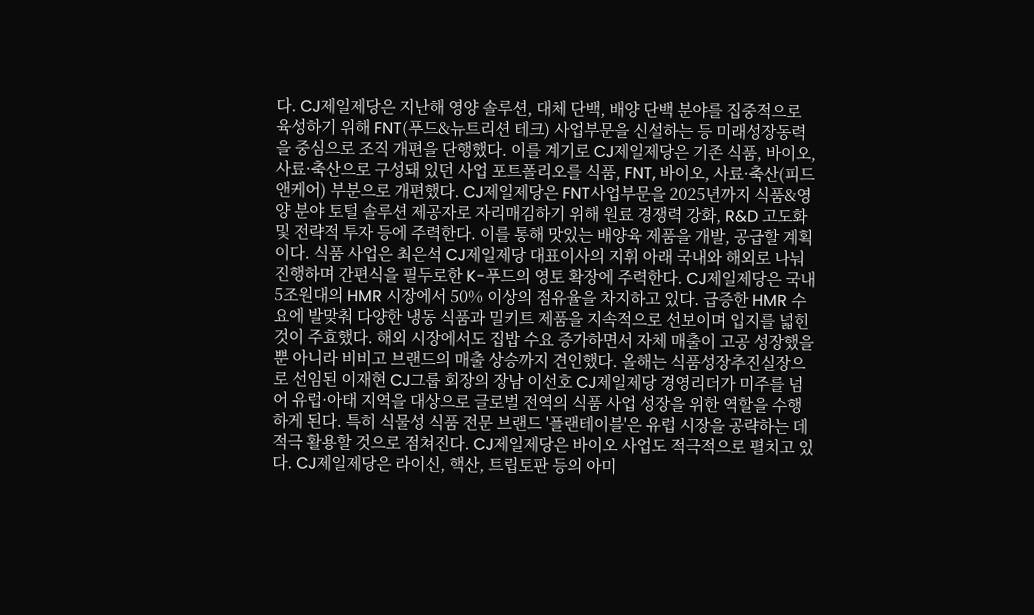다. CJ제일제당은 지난해 영양 솔루션, 대체 단백, 배양 단백 분야를 집중적으로 육성하기 위해 FNT(푸드&뉴트리션 테크) 사업부문을 신설하는 등 미래성장동력을 중심으로 조직 개편을 단행했다. 이를 계기로 CJ제일제당은 기존 식품, 바이오, 사료·축산으로 구성돼 있던 사업 포트폴리오를 식품, FNT, 바이오, 사료·축산(피드앤케어) 부분으로 개편했다. CJ제일제당은 FNT사업부문을 2025년까지 식품&영양 분야 토털 솔루션 제공자로 자리매김하기 위해 원료 경쟁력 강화, R&D 고도화 및 전략적 투자 등에 주력한다. 이를 통해 맛있는 배양육 제품을 개발, 공급할 계획이다. 식품 사업은 최은석 CJ제일제당 대표이사의 지휘 아래 국내와 해외로 나눠 진행하며 간편식을 필두로한 K-푸드의 영토 확장에 주력한다. CJ제일제당은 국내 5조원대의 HMR 시장에서 50% 이상의 점유율을 차지하고 있다. 급증한 HMR 수요에 발맞춰 다양한 냉동 식품과 밀키트 제품을 지속적으로 선보이며 입지를 넓힌 것이 주효했다. 해외 시장에서도 집밥 수요 증가하면서 자체 매출이 고공 성장했을 뿐 아니라 비비고 브랜드의 매출 상승까지 견인했다. 올해는 식품성장추진실장으로 선임된 이재현 CJ그룹 회장의 장남 이선호 CJ제일제당 경영리더가 미주를 넘어 유럽·아태 지역을 대상으로 글로벌 전역의 식품 사업 성장을 위한 역할을 수행하게 된다. 특히 식물성 식품 전문 브랜드 '플랜테이블'은 유럽 시장을 공략하는 데 적극 활용할 것으로 점쳐진다. CJ제일제당은 바이오 사업도 적극적으로 펼치고 있다. CJ제일제당은 라이신, 핵산, 트립토판 등의 아미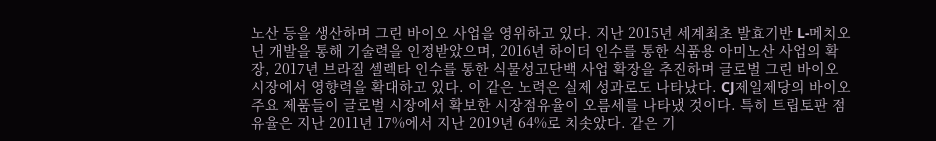노산 등을 생산하며 그린 바이오 사업을 영위하고 있다. 지난 2015년 세계최초 발효기반 L-메치오닌 개발을 통해 기술력을 인정받았으며, 2016년 하이더 인수를 통한 식품용 아미노산 사업의 확장, 2017년 브라질 셀렉타 인수를 통한 식물성고단백 사업 확장을 추진하며 글로벌 그린 바이오 시장에서 영향력을 확대하고 있다. 이 같은 노력은 실제 성과로도 나타났다. CJ제일제당의 바이오 주요 제품들이 글로벌 시장에서 확보한 시장점유율이 오름세를 나타냈 것이다. 특히 트립토판 점유율은 지난 2011년 17%에서 지난 2019년 64%로 치솟았다. 같은 기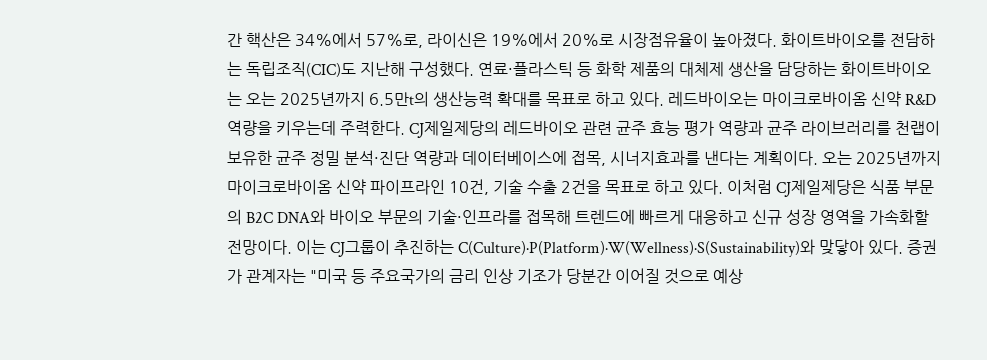간 핵산은 34%에서 57%로, 라이신은 19%에서 20%로 시장점유율이 높아졌다. 화이트바이오를 전담하는 독립조직(CIC)도 지난해 구성했다. 연료·플라스틱 등 화학 제품의 대체제 생산을 담당하는 화이트바이오는 오는 2025년까지 6.5만t의 생산능력 확대를 목표로 하고 있다. 레드바이오는 마이크로바이옴 신약 R&D 역량을 키우는데 주력한다. CJ제일제당의 레드바이오 관련 균주 효능 평가 역량과 균주 라이브러리를 천랩이 보유한 균주 정밀 분석·진단 역량과 데이터베이스에 접목, 시너지효과를 낸다는 계획이다. 오는 2025년까지 마이크로바이옴 신약 파이프라인 10건, 기술 수출 2건을 목표로 하고 있다. 이처럼 CJ제일제당은 식품 부문의 B2C DNA와 바이오 부문의 기술·인프라를 접목해 트렌드에 빠르게 대응하고 신규 성장 영역을 가속화할 전망이다. 이는 CJ그룹이 추진하는 C(Culture)·P(Platform)·W(Wellness)·S(Sustainability)와 맞닿아 있다. 증권가 관계자는 "미국 등 주요국가의 금리 인상 기조가 당분간 이어질 것으로 예상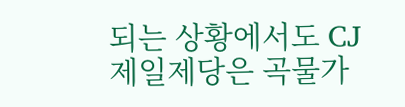되는 상황에서도 CJ제일제당은 곡물가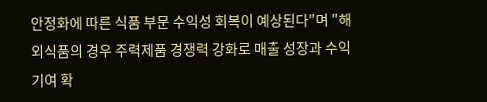안정화에 따른 식품 부문 수익성 회복이 예상된다"며 "해외식품의 경우 주력제품 경쟁력 강화로 매출 성장과 수익 기여 확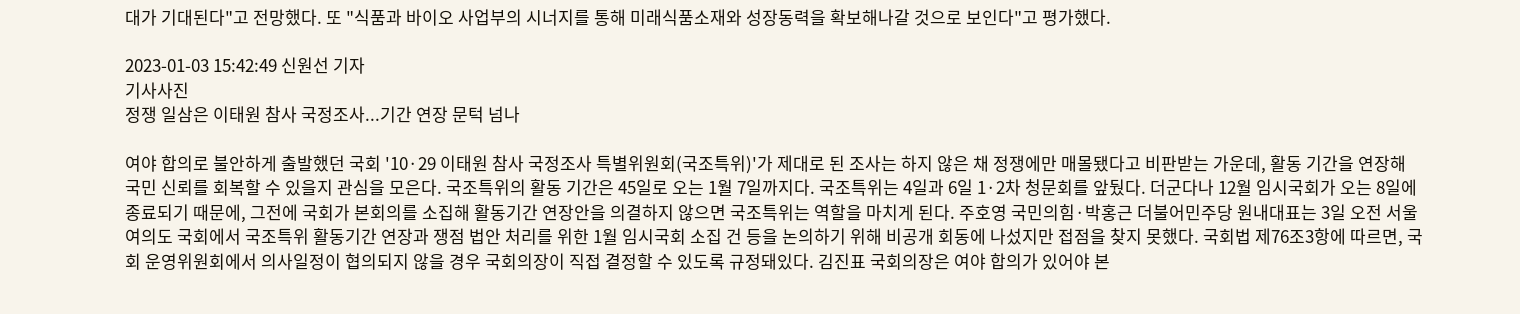대가 기대된다"고 전망했다. 또 "식품과 바이오 사업부의 시너지를 통해 미래식품소재와 성장동력을 확보해나갈 것으로 보인다"고 평가했다.

2023-01-03 15:42:49 신원선 기자
기사사진
정쟁 일삼은 이태원 참사 국정조사...기간 연장 문턱 넘나

여야 합의로 불안하게 출발했던 국회 '10·29 이태원 참사 국정조사 특별위원회(국조특위)'가 제대로 된 조사는 하지 않은 채 정쟁에만 매몰됐다고 비판받는 가운데, 활동 기간을 연장해 국민 신뢰를 회복할 수 있을지 관심을 모은다. 국조특위의 활동 기간은 45일로 오는 1월 7일까지다. 국조특위는 4일과 6일 1·2차 청문회를 앞뒀다. 더군다나 12월 임시국회가 오는 8일에 종료되기 때문에, 그전에 국회가 본회의를 소집해 활동기간 연장안을 의결하지 않으면 국조특위는 역할을 마치게 된다. 주호영 국민의힘·박홍근 더불어민주당 원내대표는 3일 오전 서울 여의도 국회에서 국조특위 활동기간 연장과 쟁점 법안 처리를 위한 1월 임시국회 소집 건 등을 논의하기 위해 비공개 회동에 나섰지만 접점을 찾지 못했다. 국회법 제76조3항에 따르면, 국회 운영위원회에서 의사일정이 협의되지 않을 경우 국회의장이 직접 결정할 수 있도록 규정돼있다. 김진표 국회의장은 여야 합의가 있어야 본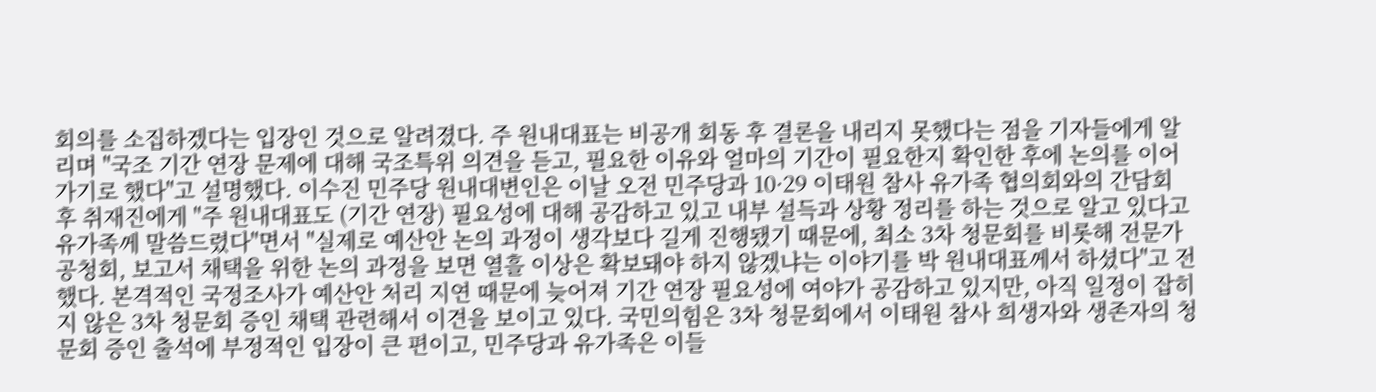회의를 소집하겠다는 입장인 것으로 알려졌다. 주 원내대표는 비공개 회동 후 결론을 내리지 못했다는 점을 기자들에게 알리며 "국조 기간 연장 문제에 대해 국조특위 의견을 듣고, 필요한 이유와 얼마의 기간이 필요한지 확인한 후에 논의를 이어가기로 했다"고 설명했다. 이수진 민주당 원내대변인은 이날 오전 민주당과 10·29 이태원 참사 유가족 협의회와의 간담회 후 취재진에게 "주 원내대표도 (기간 연장) 필요성에 대해 공감하고 있고 내부 설득과 상황 정리를 하는 것으로 알고 있다고 유가족께 말씀드렸다"면서 "실제로 예산안 논의 과정이 생각보다 길게 진행됐기 때문에, 최소 3차 청문회를 비롯해 전문가 공청회, 보고서 채택을 위한 논의 과정을 보면 열흘 이상은 확보돼야 하지 않겠냐는 이야기를 박 원내대표께서 하셨다"고 전했다. 본격적인 국정조사가 예산안 처리 지연 때문에 늦어져 기간 연장 필요성에 여야가 공감하고 있지만, 아직 일정이 잡히지 않은 3차 청문회 증인 채택 관련해서 이견을 보이고 있다. 국민의힘은 3차 청문회에서 이태원 참사 희생자와 생존자의 청문회 증인 출석에 부정적인 입장이 큰 편이고, 민주당과 유가족은 이들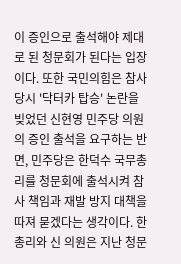이 증인으로 출석해야 제대로 된 청문회가 된다는 입장이다. 또한 국민의힘은 참사 당시 '닥터카 탑승' 논란을 빚었던 신현영 민주당 의원의 증인 출석을 요구하는 반면, 민주당은 한덕수 국무총리를 청문회에 출석시켜 참사 책임과 재발 방지 대책을 따져 묻겠다는 생각이다. 한 총리와 신 의원은 지난 청문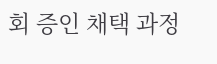회 증인 채택 과정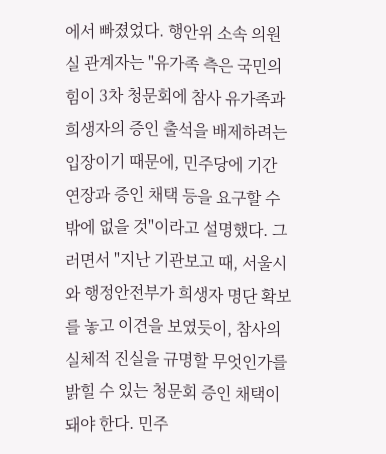에서 빠졌었다. 행안위 소속 의원실 관계자는 "유가족 측은 국민의힘이 3차 청문회에 참사 유가족과 희생자의 증인 출석을 배제하려는 입장이기 때문에, 민주당에 기간 연장과 증인 채택 등을 요구할 수밖에 없을 것"이라고 설명했다. 그러면서 "지난 기관보고 때, 서울시와 행정안전부가 희생자 명단 확보를 놓고 이견을 보였듯이, 참사의 실체적 진실을 규명할 무엇인가를 밝힐 수 있는 청문회 증인 채택이 돼야 한다. 민주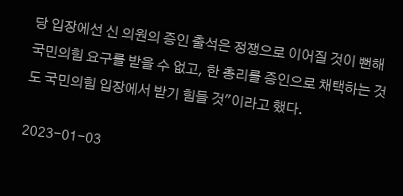당 입장에선 신 의원의 증인 출석은 정쟁으로 이어질 것이 뻔해 국민의힘 요구를 받을 수 없고, 한 총리를 증인으로 채택하는 것도 국민의힘 입장에서 받기 힘들 것"이라고 했다.

2023-01-03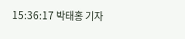15:36:17 박태홍 기자